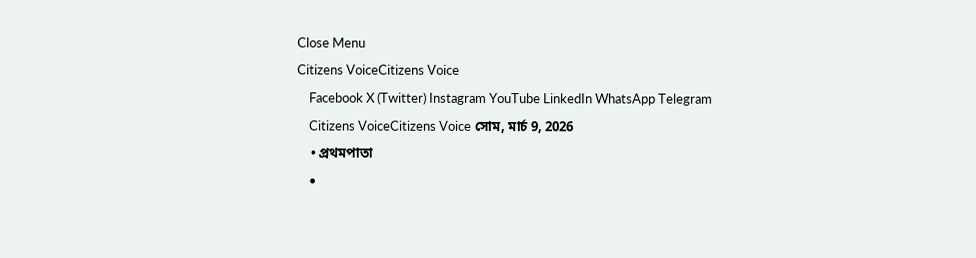Close Menu
Citizens VoiceCitizens Voice
    Facebook X (Twitter) Instagram YouTube LinkedIn WhatsApp Telegram
    Citizens VoiceCitizens Voice সোম, মার্চ 9, 2026
    • প্রথমপাতা
    •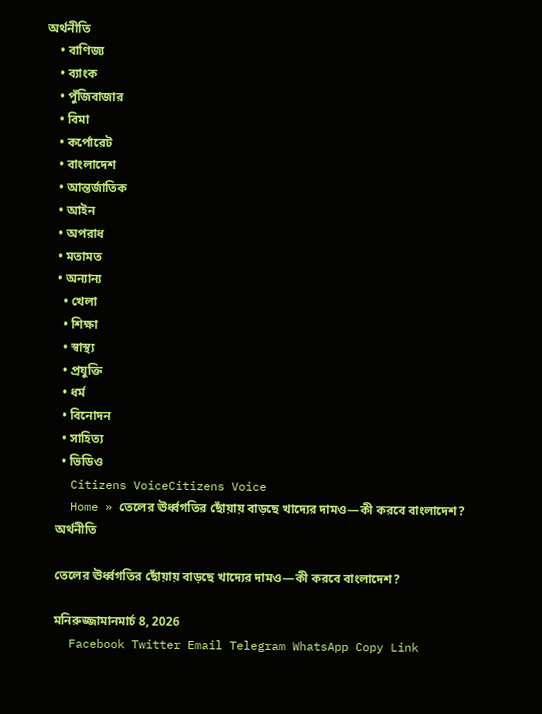অর্থনীতি
    • বাণিজ্য
    • ব্যাংক
    • পুঁজিবাজার
    • বিমা
    • কর্পোরেট
    • বাংলাদেশ
    • আন্তর্জাতিক
    • আইন
    • অপরাধ
    • মতামত
    • অন্যান্য
      • খেলা
      • শিক্ষা
      • স্বাস্থ্য
      • প্রযুক্তি
      • ধর্ম
      • বিনোদন
      • সাহিত্য
      • ভিডিও
    Citizens VoiceCitizens Voice
    Home » তেলের ঊর্ধ্বগতির ছোঁয়ায় বাড়ছে খাদ্যের দামও—কী করবে বাংলাদেশ?
    অর্থনীতি

    তেলের ঊর্ধ্বগতির ছোঁয়ায় বাড়ছে খাদ্যের দামও—কী করবে বাংলাদেশ?

    মনিরুজ্জামানমার্চ 8, 2026
    Facebook Twitter Email Telegram WhatsApp Copy Link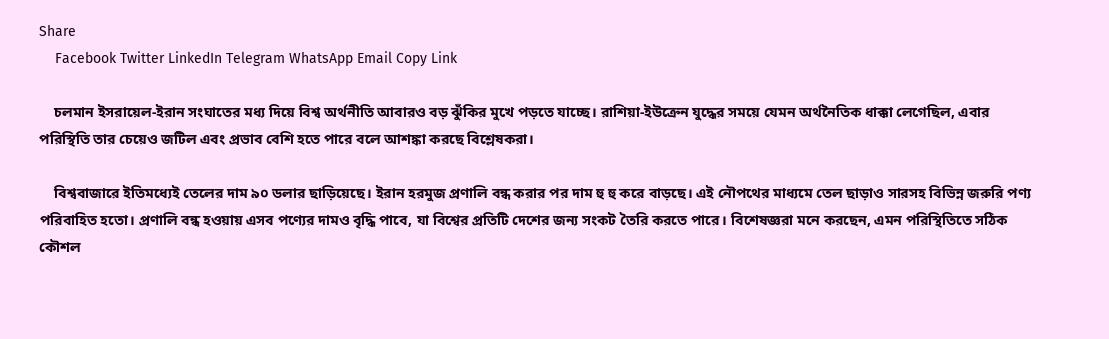Share
    Facebook Twitter LinkedIn Telegram WhatsApp Email Copy Link

    চলমান ইসরায়েল-ইরান সংঘাতের মধ্য দিয়ে বিশ্ব অর্থনীতি আবারও বড় ঝুঁকির মুখে পড়তে যাচ্ছে। রাশিয়া-ইউক্রেন যুদ্ধের সময়ে যেমন অর্থনৈতিক ধাক্কা লেগেছিল, এবার পরিস্থিতি তার চেয়েও জটিল এবং প্রভাব বেশি হতে পারে বলে আশঙ্কা করছে বিশ্লেষকরা।

    বিশ্ববাজারে ইতিমধ্যেই তেলের দাম ৯০ ডলার ছাড়িয়েছে। ইরান হরমুজ প্রণালি বন্ধ করার পর দাম হু হু করে বাড়ছে। এই নৌপথের মাধ্যমে তেল ছাড়াও সারসহ বিভিন্ন জরুরি পণ্য পরিবাহিত হতো। প্রণালি বন্ধ হওয়ায় এসব পণ্যের দামও বৃদ্ধি পাবে, যা বিশ্বের প্রতিটি দেশের জন্য সংকট তৈরি করতে পারে। বিশেষজ্ঞরা মনে করছেন, এমন পরিস্থিতিতে সঠিক কৌশল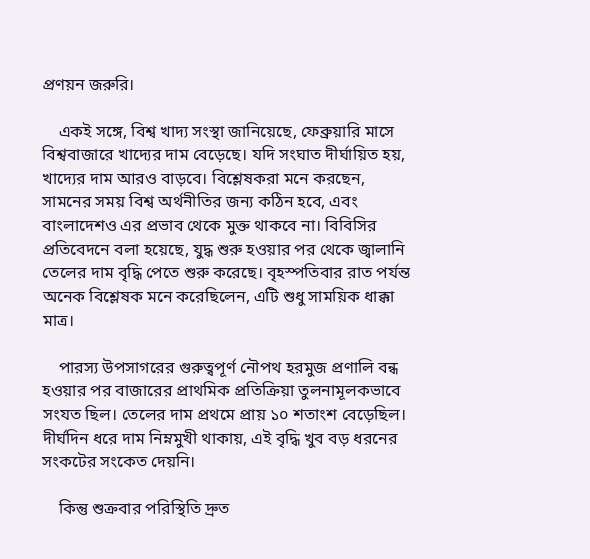প্রণয়ন জরুরি।

    একই সঙ্গে, বিশ্ব খাদ্য সংস্থা জানিয়েছে, ফেব্রুয়ারি মাসে বিশ্ববাজারে খাদ্যের দাম বেড়েছে। যদি সংঘাত দীর্ঘায়িত হয়, খাদ্যের দাম আরও বাড়বে। বিশ্লেষকরা মনে করছেন, সামনের সময় বিশ্ব অর্থনীতির জন্য কঠিন হবে, এবং বাংলাদেশও এর প্রভাব থেকে মুক্ত থাকবে না। বিবিসির প্রতিবেদনে বলা হয়েছে, যুদ্ধ শুরু হওয়ার পর থেকে জ্বালানি তেলের দাম বৃদ্ধি পেতে শুরু করেছে। বৃহস্পতিবার রাত পর্যন্ত অনেক বিশ্লেষক মনে করেছিলেন, এটি শুধু সাময়িক ধাক্কা মাত্র।

    পারস্য উপসাগরের গুরুত্বপূর্ণ নৌপথ হরমুজ প্রণালি বন্ধ হওয়ার পর বাজারের প্রাথমিক প্রতিক্রিয়া তুলনামূলকভাবে সংযত ছিল। তেলের দাম প্রথমে প্রায় ১০ শতাংশ বেড়েছিল। দীর্ঘদিন ধরে দাম নিম্নমুখী থাকায়, এই বৃদ্ধি খুব বড় ধরনের সংকটের সংকেত দেয়নি।

    কিন্তু শুক্রবার পরিস্থিতি দ্রুত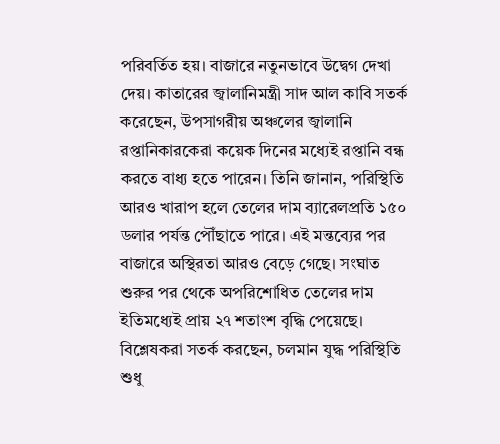পরিবর্তিত হয়। বাজারে নতুনভাবে উদ্বেগ দেখা দেয়। কাতারের জ্বালানিমন্ত্রী সাদ আল কাবি সতর্ক করেছেন, উপসাগরীয় অঞ্চলের জ্বালানি রপ্তানিকারকেরা কয়েক দিনের মধ্যেই রপ্তানি বন্ধ করতে বাধ্য হতে পারেন। তিনি জানান, পরিস্থিতি আরও খারাপ হলে তেলের দাম ব্যারেলপ্রতি ১৫০ ডলার পর্যন্ত পৌঁছাতে পারে। এই মন্তব্যের পর বাজারে অস্থিরতা আরও বেড়ে গেছে। সংঘাত শুরুর পর থেকে অপরিশোধিত তেলের দাম ইতিমধ্যেই প্রায় ২৭ শতাংশ বৃদ্ধি পেয়েছে। বিশ্লেষকরা সতর্ক করছেন, চলমান যুদ্ধ পরিস্থিতি শুধু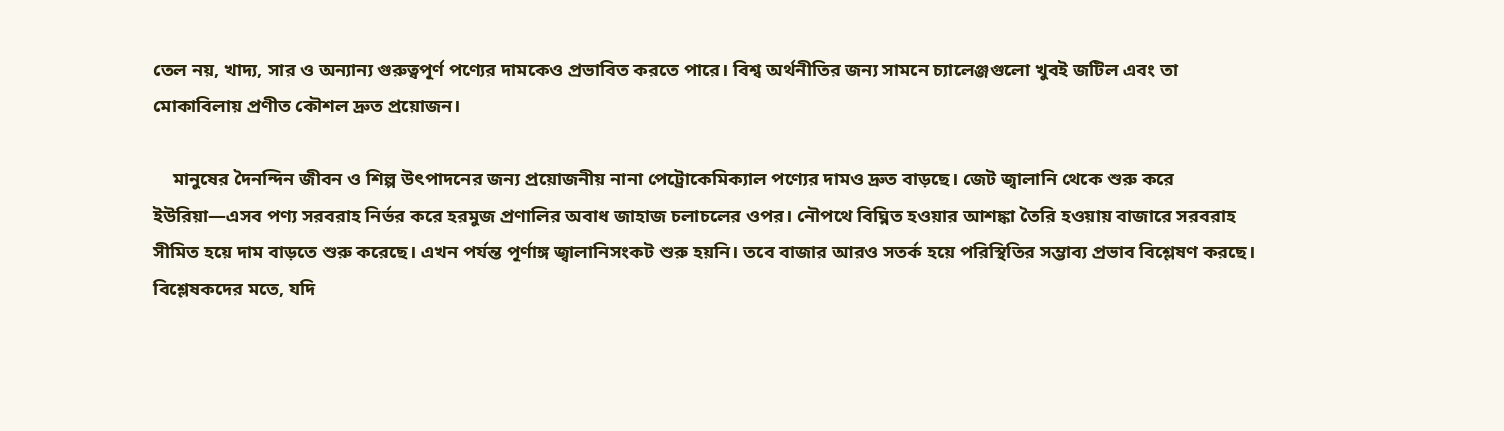তেল নয়, খাদ্য, সার ও অন্যান্য গুরুত্বপূর্ণ পণ্যের দামকেও প্রভাবিত করতে পারে। বিশ্ব অর্থনীতির জন্য সামনে চ্যালেঞ্জগুলো খুবই জটিল এবং তা মোকাবিলায় প্রণীত কৌশল দ্রুত প্রয়োজন।

    মানুষের দৈনন্দিন জীবন ও শিল্প উৎপাদনের জন্য প্রয়োজনীয় নানা পেট্রোকেমিক্যাল পণ্যের দামও দ্রুত বাড়ছে। জেট জ্বালানি থেকে শুরু করে ইউরিয়া—এসব পণ্য সরবরাহ নির্ভর করে হরমুজ প্রণালির অবাধ জাহাজ চলাচলের ওপর। নৌপথে বিঘ্নিত হওয়ার আশঙ্কা তৈরি হওয়ায় বাজারে সরবরাহ সীমিত হয়ে দাম বাড়তে শুরু করেছে। এখন পর্যন্ত পূর্ণাঙ্গ জ্বালানিসংকট শুরু হয়নি। তবে বাজার আরও সতর্ক হয়ে পরিস্থিতির সম্ভাব্য প্রভাব বিশ্লেষণ করছে। বিশ্লেষকদের মতে, যদি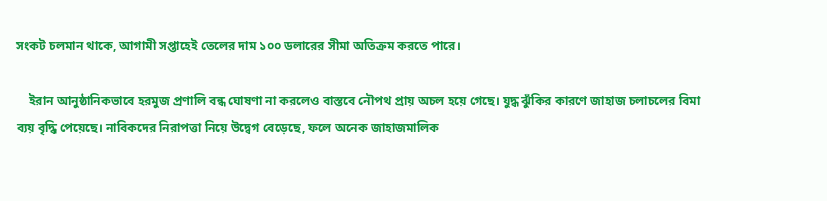সংকট চলমান থাকে, আগামী সপ্তাহেই তেলের দাম ১০০ ডলারের সীমা অতিক্রম করতে পারে।

    ইরান আনুষ্ঠানিকভাবে হরমুজ প্রণালি বন্ধ ঘোষণা না করলেও বাস্তবে নৌপথ প্রায় অচল হয়ে গেছে। যুদ্ধ ঝুঁকির কারণে জাহাজ চলাচলের বিমা ব্যয় বৃদ্ধি পেয়েছে। নাবিকদের নিরাপত্তা নিয়ে উদ্বেগ বেড়েছে, ফলে অনেক জাহাজমালিক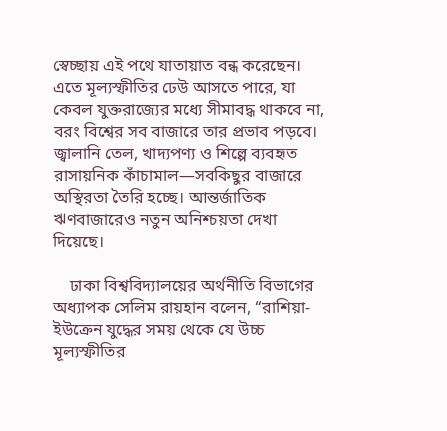স্বেচ্ছায় এই পথে যাতায়াত বন্ধ করেছেন। এতে মূল্যস্ফীতির ঢেউ আসতে পারে, যা কেবল যুক্তরাজ্যের মধ্যে সীমাবদ্ধ থাকবে না, বরং বিশ্বের সব বাজারে তার প্রভাব পড়বে। জ্বালানি তেল, খাদ্যপণ্য ও শিল্পে ব্যবহৃত রাসায়নিক কাঁচামাল—সবকিছুর বাজারে অস্থিরতা তৈরি হচ্ছে। আন্তর্জাতিক ঋণবাজারেও নতুন অনিশ্চয়তা দেখা দিয়েছে।

    ঢাকা বিশ্ববিদ্যালয়ের অর্থনীতি বিভাগের অধ্যাপক সেলিম রায়হান বলেন, “রাশিয়া-ইউক্রেন যুদ্ধের সময় থেকে যে উচ্চ মূল্যস্ফীতির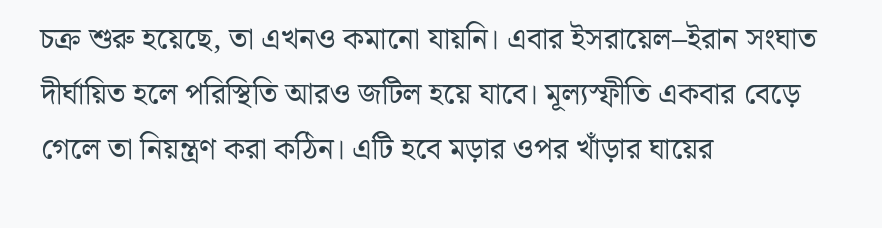চক্র শুরু হয়েছে, তা এখনও কমানো যায়নি। এবার ইসরায়েল–ইরান সংঘাত দীর্ঘায়িত হলে পরিস্থিতি আরও জটিল হয়ে যাবে। মূল্যস্ফীতি একবার বেড়ে গেলে তা নিয়ন্ত্রণ করা কঠিন। এটি হবে মড়ার ওপর খাঁড়ার ঘায়ের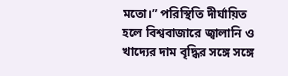মতো।” পরিস্থিতি দীর্ঘায়িত হলে বিশ্ববাজারে জ্বালানি ও খাদ্যের দাম বৃদ্ধির সঙ্গে সঙ্গে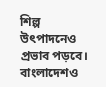শিল্প উৎপাদনেও প্রভাব পড়বে। বাংলাদেশও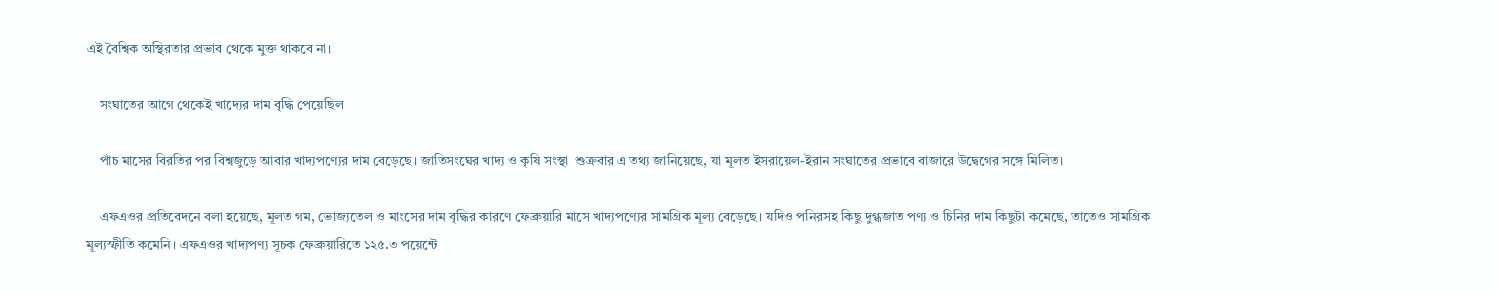এই বৈশ্বিক অস্থিরতার প্রভাব থেকে মুক্ত থাকবে না।

    সংঘাতের আগে থেকেই খাদ্যের দাম বৃদ্ধি পেয়েছিল

    পাঁচ মাসের বিরতির পর বিশ্বজুড়ে আবার খাদ্যপণ্যের দাম বেড়েছে। জাতিসংঘের খাদ্য ও কৃষি সংস্থা  শুক্রবার এ তথ্য জানিয়েছে, যা মূলত ইসরায়েল-ইরান সংঘাতের প্রভাবে বাজারে উদ্বেগের সঙ্গে মিলিত।

    এফএওর প্রতিবেদনে বলা হয়েছে, মূলত গম, ভোজ্যতেল ও মাংসের দাম বৃদ্ধির কারণে ফেব্রুয়ারি মাসে খাদ্যপণ্যের সামগ্রিক মূল্য বেড়েছে। যদিও পনিরসহ কিছু দুগ্ধজাত পণ্য ও চিনির দাম কিছুটা কমেছে, তাতেও সামগ্রিক মূল্যস্ফীতি কমেনি। এফএওর খাদ্যপণ্য সূচক ফেব্রুয়ারিতে ১২৫.৩ পয়েন্টে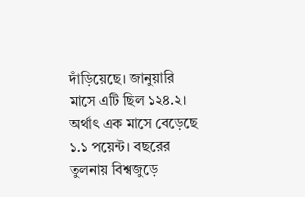দাঁড়িয়েছে। জানুয়ারি মাসে এটি ছিল ১২৪.২। অর্থাৎ এক মাসে বেড়েছে ১.১ পয়েন্ট। বছরের তুলনায় বিশ্বজুড়ে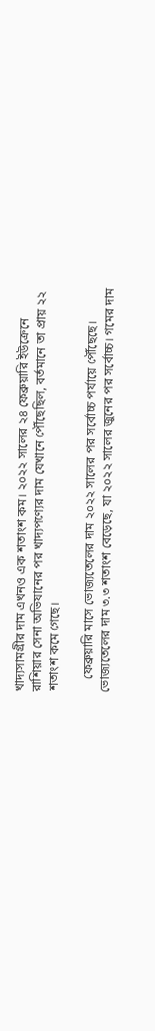খাদ্যসামগ্রীর দাম এখনও এক শতাংশ কম। ২০২২ সালের ২৪ ফেব্রুয়ারি ইউক্রেনে রাশিয়ার সেনা অভিযানের পর খাদ্যপণ্যের দাম যেখানে পৌঁছেছিল, বর্তমানে তা প্রায় ২২ শতাংশ কমে গেছে।

    ফেব্রুয়ারি মাসে ভোজ্যতেলের দাম ২০২২ সালের পর সর্বোচ্চ পর্যায়ে পৌঁছেছে। ভোজ্যতেলের দাম ৩.৩ শতাংশ বেড়েছে, যা ২০২২ সালের জুনের পর সর্বোচ্চ। গমের দাম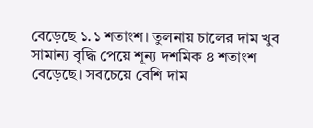বেড়েছে ১.১ শতাংশ। তুলনায় চালের দাম খুব সামান্য বৃদ্ধি পেয়ে শূন্য দশমিক ৪ শতাংশ বেড়েছে। সবচেয়ে বেশি দাম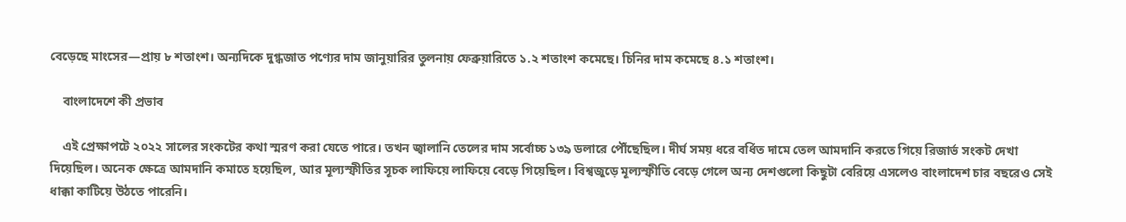বেড়েছে মাংসের—প্রায় ৮ শতাংশ। অন্যদিকে দুগ্ধজাত পণ্যের দাম জানুয়ারির তুলনায় ফেব্রুয়ারিতে ১.২ শতাংশ কমেছে। চিনির দাম কমেছে ৪.১ শতাংশ।

    বাংলাদেশে কী প্রভাব

    এই প্রেক্ষাপটে ২০২২ সালের সংকটের কথা স্মরণ করা যেতে পারে। তখন জ্বালানি তেলের দাম সর্বোচ্চ ১৩৯ ডলারে পৌঁছেছিল। দীর্ঘ সময় ধরে বর্ধিত দামে তেল আমদানি করতে গিয়ে রিজার্ভ সংকট দেখা দিয়েছিল। অনেক ক্ষেত্রে আমদানি কমাতে হয়েছিল, আর মূল্যস্ফীতির সূচক লাফিয়ে লাফিয়ে বেড়ে গিয়েছিল। বিশ্বজুড়ে মূল্যস্ফীতি বেড়ে গেলে অন্য দেশগুলো কিছুটা বেরিয়ে এসলেও বাংলাদেশ চার বছরেও সেই ধাক্কা কাটিয়ে উঠতে পারেনি।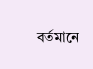বর্তমানে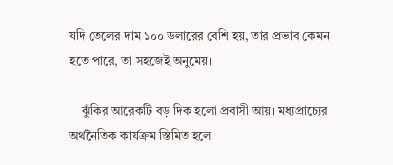যদি তেলের দাম ১০০ ডলারের বেশি হয়, তার প্রভাব কেমন হতে পারে, তা সহজেই অনুমেয়।

    ঝুঁকির আরেকটি বড় দিক হলো প্রবাসী আয়। মধ্যপ্রাচ্যের অর্থনৈতিক কার্যক্রম স্তিমিত হলে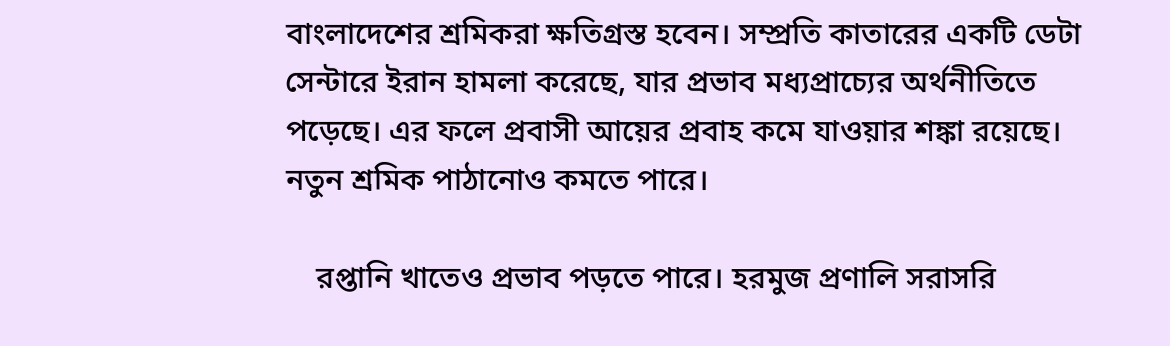বাংলাদেশের শ্রমিকরা ক্ষতিগ্রস্ত হবেন। সম্প্রতি কাতারের একটি ডেটা সেন্টারে ইরান হামলা করেছে, যার প্রভাব মধ্যপ্রাচ্যের অর্থনীতিতে পড়েছে। এর ফলে প্রবাসী আয়ের প্রবাহ কমে যাওয়ার শঙ্কা রয়েছে। নতুন শ্রমিক পাঠানোও কমতে পারে।

    রপ্তানি খাতেও প্রভাব পড়তে পারে। হরমুজ প্রণালি সরাসরি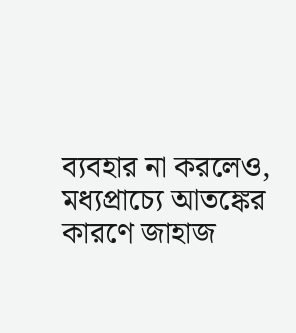ব্যবহার না করলেও, মধ্যপ্রাচ্যে আতঙ্কের কারণে জাহাজ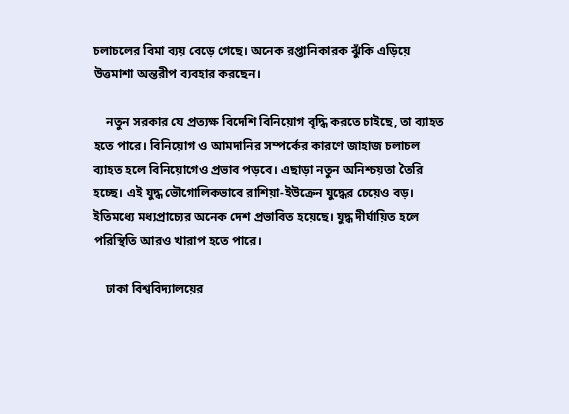চলাচলের বিমা ব্যয় বেড়ে গেছে। অনেক রপ্তানিকারক ঝুঁকি এড়িয়ে উত্তমাশা অন্তরীপ ব্যবহার করছেন।

    নতুন সরকার যে প্রত্যক্ষ বিদেশি বিনিয়োগ বৃদ্ধি করতে চাইছে, তা ব্যাহত হতে পারে। বিনিয়োগ ও আমদানির সম্পর্কের কারণে জাহাজ চলাচল ব্যাহত হলে বিনিয়োগেও প্রভাব পড়বে। এছাড়া নতুন অনিশ্চয়তা তৈরি হচ্ছে। এই যুদ্ধ ভৌগোলিকভাবে রাশিয়া-ইউক্রেন যুদ্ধের চেয়েও বড়। ইতিমধ্যে মধ্যপ্রাচ্যের অনেক দেশ প্রভাবিত হয়েছে। যুদ্ধ দীর্ঘায়িত হলে পরিস্থিতি আরও খারাপ হতে পারে।

    ঢাকা বিশ্ববিদ্যালয়ের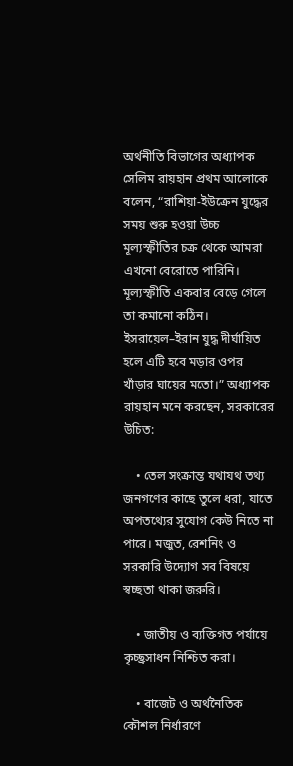অর্থনীতি বিভাগের অধ্যাপক সেলিম রায়হান প্রথম আলোকে বলেন, “রাশিয়া-ইউক্রেন যুদ্ধের সময় শুরু হওয়া উচ্চ মূল্যস্ফীতির চক্র থেকে আমরা এখনো বেরোতে পারিনি। মূল্যস্ফীতি একবার বেড়ে গেলে তা কমানো কঠিন। ইসরায়েল–ইরান যুদ্ধ দীর্ঘায়িত হলে এটি হবে মড়ার ওপর খাঁড়ার ঘায়ের মতো।” অধ্যাপক রায়হান মনে করছেন, সরকারের উচিত:

    • তেল সংক্রান্ত যথাযথ তথ্য জনগণের কাছে তুলে ধরা, যাতে অপতথ্যের সুযোগ কেউ নিতে না পারে। মজুত, রেশনিং ও সরকারি উদ্যোগ সব বিষয়ে স্বচ্ছতা থাকা জরুরি।

    • জাতীয় ও ব্যক্তিগত পর্যায়ে কৃচ্ছ্রসাধন নিশ্চিত করা।

    • বাজেট ও অর্থনৈতিক কৌশল নির্ধারণে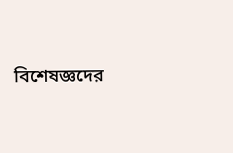বিশেষজ্ঞদের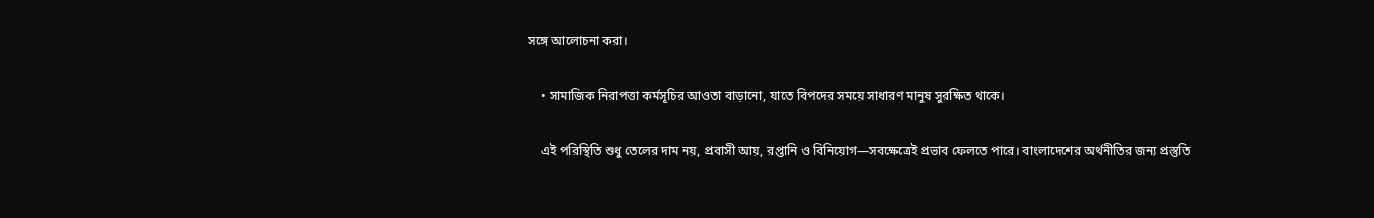সঙ্গে আলোচনা করা।

    • সামাজিক নিরাপত্তা কর্মসূচির আওতা বাড়ানো, যাতে বিপদের সময়ে সাধারণ মানুষ সুরক্ষিত থাকে।

    এই পরিস্থিতি শুধু তেলের দাম নয়, প্রবাসী আয়, রপ্তানি ও বিনিয়োগ—সবক্ষেত্রেই প্রভাব ফেলতে পারে। বাংলাদেশের অর্থনীতির জন্য প্রস্তুতি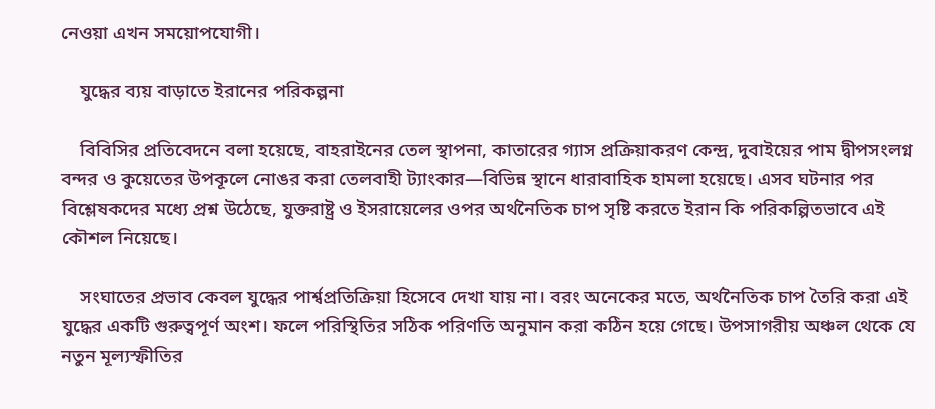নেওয়া এখন সময়োপযোগী।

    যুদ্ধের ব্যয় বাড়াতে ইরানের পরিকল্পনা

    বিবিসির প্রতিবেদনে বলা হয়েছে, বাহরাইনের তেল স্থাপনা, কাতারের গ্যাস প্রক্রিয়াকরণ কেন্দ্র, দুবাইয়ের পাম দ্বীপসংলগ্ন বন্দর ও কুয়েতের উপকূলে নোঙর করা তেলবাহী ট্যাংকার—বিভিন্ন স্থানে ধারাবাহিক হামলা হয়েছে। এসব ঘটনার পর বিশ্লেষকদের মধ্যে প্রশ্ন উঠেছে, যুক্তরাষ্ট্র ও ইসরায়েলের ওপর অর্থনৈতিক চাপ সৃষ্টি করতে ইরান কি পরিকল্পিতভাবে এই কৌশল নিয়েছে।

    সংঘাতের প্রভাব কেবল যুদ্ধের পার্শ্বপ্রতিক্রিয়া হিসেবে দেখা যায় না। বরং অনেকের মতে, অর্থনৈতিক চাপ তৈরি করা এই যুদ্ধের একটি গুরুত্বপূর্ণ অংশ। ফলে পরিস্থিতির সঠিক পরিণতি অনুমান করা কঠিন হয়ে গেছে। উপসাগরীয় অঞ্চল থেকে যে নতুন মূল্যস্ফীতির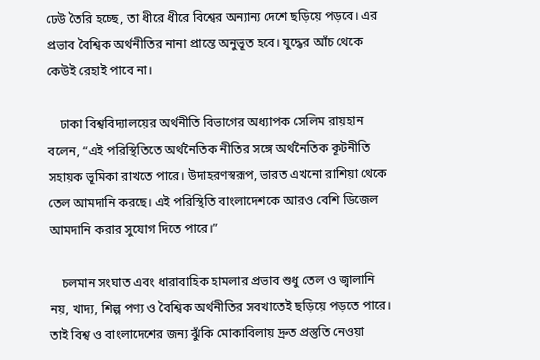ঢেউ তৈরি হচ্ছে, তা ধীরে ধীরে বিশ্বের অন্যান্য দেশে ছড়িয়ে পড়বে। এর প্রভাব বৈশ্বিক অর্থনীতির নানা প্রান্তে অনুভূত হবে। যুদ্ধের আঁচ থেকে কেউই রেহাই পাবে না।

    ঢাকা বিশ্ববিদ্যালয়ের অর্থনীতি বিভাগের অধ্যাপক সেলিম রায়হান বলেন, “এই পরিস্থিতিতে অর্থনৈতিক নীতির সঙ্গে অর্থনৈতিক কূটনীতি সহায়ক ভূমিকা রাখতে পারে। উদাহরণস্বরূপ, ভারত এখনো রাশিয়া থেকে তেল আমদানি করছে। এই পরিস্থিতি বাংলাদেশকে আরও বেশি ডিজেল আমদানি করার সুযোগ দিতে পারে।”

    চলমান সংঘাত এবং ধারাবাহিক হামলার প্রভাব শুধু তেল ও জ্বালানি নয়, খাদ্য, শিল্প পণ্য ও বৈশ্বিক অর্থনীতির সবখাতেই ছড়িয়ে পড়তে পারে। তাই বিশ্ব ও বাংলাদেশের জন্য ঝুঁকি মোকাবিলায় দ্রুত প্রস্তুতি নেওয়া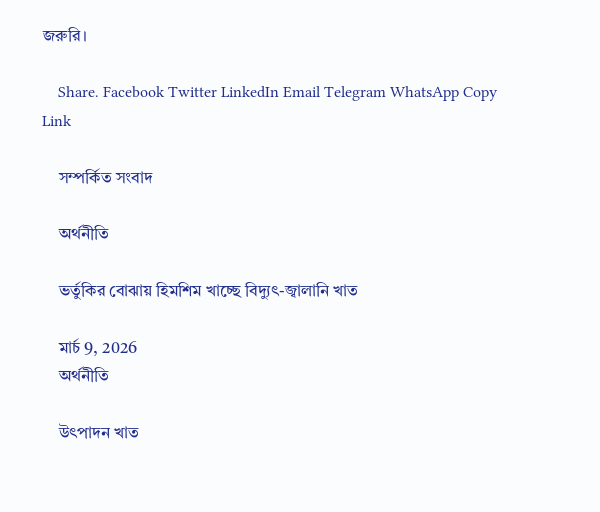জরুরি।

    Share. Facebook Twitter LinkedIn Email Telegram WhatsApp Copy Link

    সম্পর্কিত সংবাদ

    অর্থনীতি

    ভর্তুকির বোঝায় হিমশিম খাচ্ছে বিদ্যুৎ-জ্বালানি খাত

    মার্চ 9, 2026
    অর্থনীতি

    উৎপাদন খাত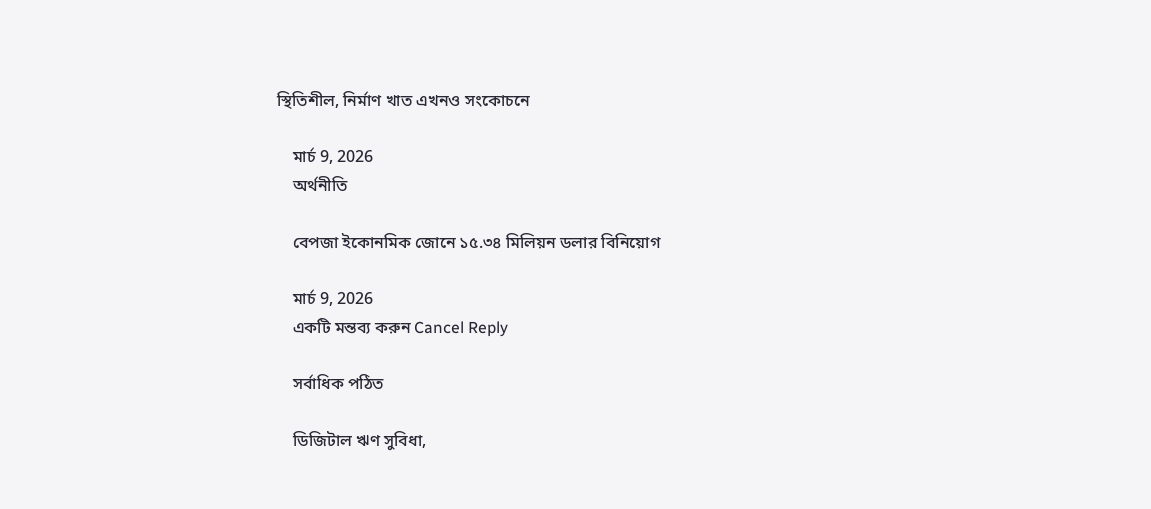স্থিতিশীল, নির্মাণ খাত এখনও সংকোচনে

    মার্চ 9, 2026
    অর্থনীতি

    বেপজা ইকোনমিক জোনে ১৫.৩৪ মিলিয়ন ডলার বিনিয়োগ

    মার্চ 9, 2026
    একটি মন্তব্য করুন Cancel Reply

    সর্বাধিক পঠিত

    ডিজিটাল ঋণ সুবিধা,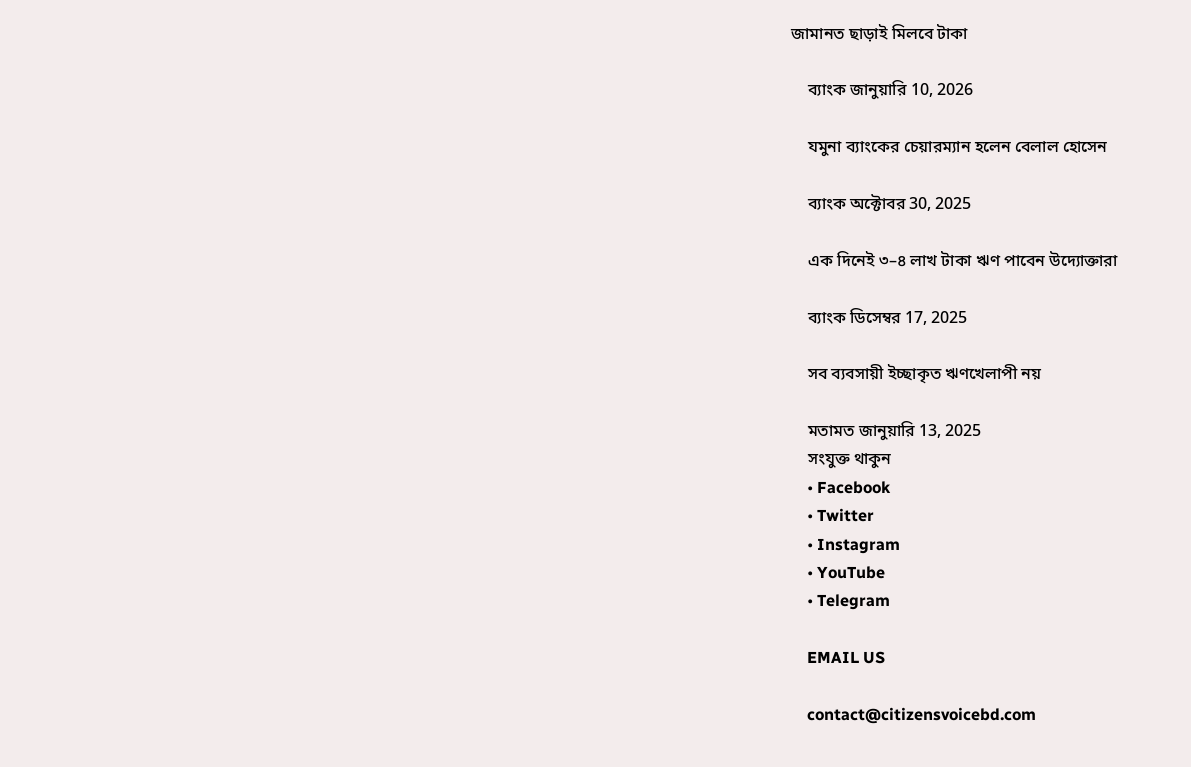জামানত ছাড়াই মিলবে টাকা

    ব্যাংক জানুয়ারি 10, 2026

    যমুনা ব্যাংকের চেয়ারম্যান হলেন বেলাল হোসেন

    ব্যাংক অক্টোবর 30, 2025

    এক দিনেই ৩–৪ লাখ টাকা ঋণ পাবেন উদ্যোক্তারা

    ব্যাংক ডিসেম্বর 17, 2025

    সব ব্যবসায়ী ইচ্ছাকৃত ঋণখেলাপী নয়

    মতামত জানুয়ারি 13, 2025
    সংযুক্ত থাকুন
    • Facebook
    • Twitter
    • Instagram
    • YouTube
    • Telegram

    EMAIL US

    contact@citizensvoicebd.com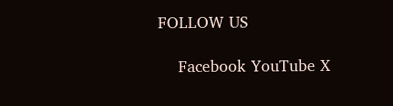FOLLOW US

    Facebook YouTube X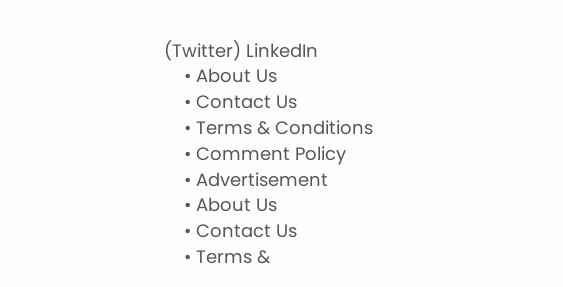(Twitter) LinkedIn
    • About Us
    • Contact Us
    • Terms & Conditions
    • Comment Policy
    • Advertisement
    • About Us
    • Contact Us
    • Terms &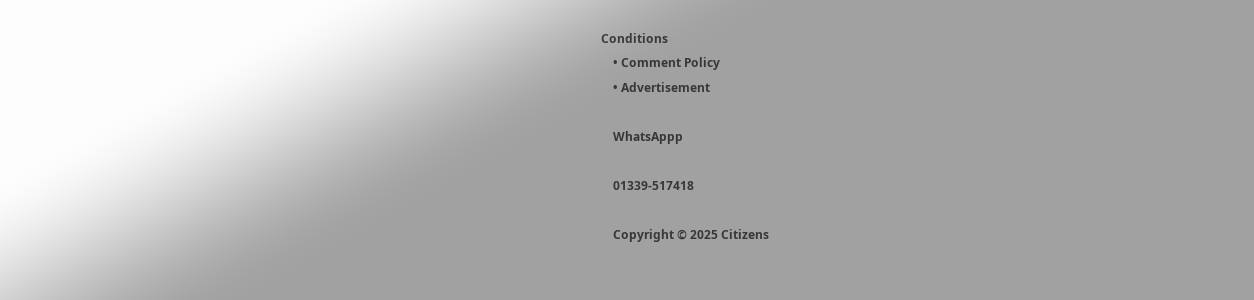Conditions
    • Comment Policy
    • Advertisement

    WhatsAppp

    01339-517418

    Copyright © 2025 Citizens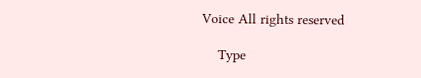Voice All rights reserved

    Type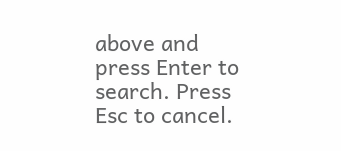above and press Enter to search. Press Esc to cancel.